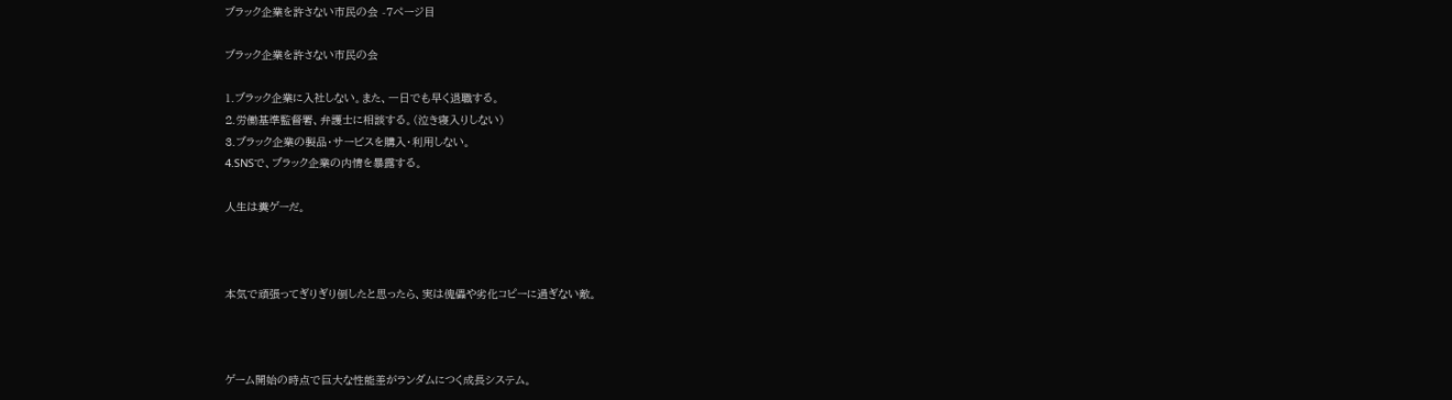ブラック企業を許さない市民の会 -7ページ目

ブラック企業を許さない市民の会

1.ブラック企業に入社しない。また、一日でも早く退職する。
2.労働基準監督署、弁護士に相談する。(泣き寝入りしない)
3.ブラック企業の製品・サービスを購入・利用しない。
4.SNSで、ブラック企業の内情を暴露する。

人生は糞ゲーだ。



本気で頑張ってぎりぎり倒したと思ったら、実は傀儡や劣化コピーに過ぎない敵。



ゲーム開始の時点で巨大な性能差がランダムにつく成長システム。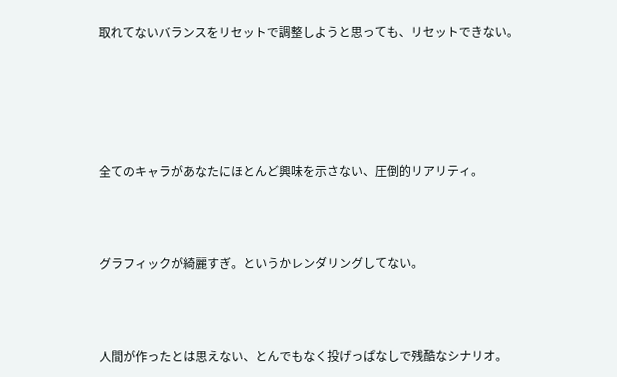取れてないバランスをリセットで調整しようと思っても、リセットできない。





全てのキャラがあなたにほとんど興味を示さない、圧倒的リアリティ。



グラフィックが綺麗すぎ。というかレンダリングしてない。



人間が作ったとは思えない、とんでもなく投げっぱなしで残酷なシナリオ。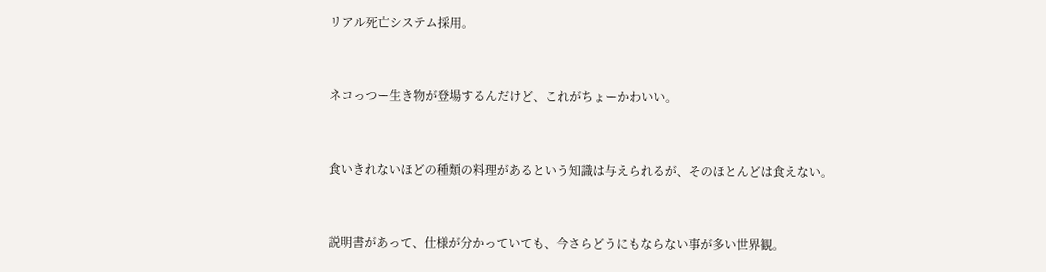リアル死亡システム採用。



ネコっつー生き物が登場するんだけど、これがちょーかわいい。



食いきれないほどの種類の料理があるという知識は与えられるが、そのほとんどは食えない。



説明書があって、仕様が分かっていても、今さらどうにもならない事が多い世界観。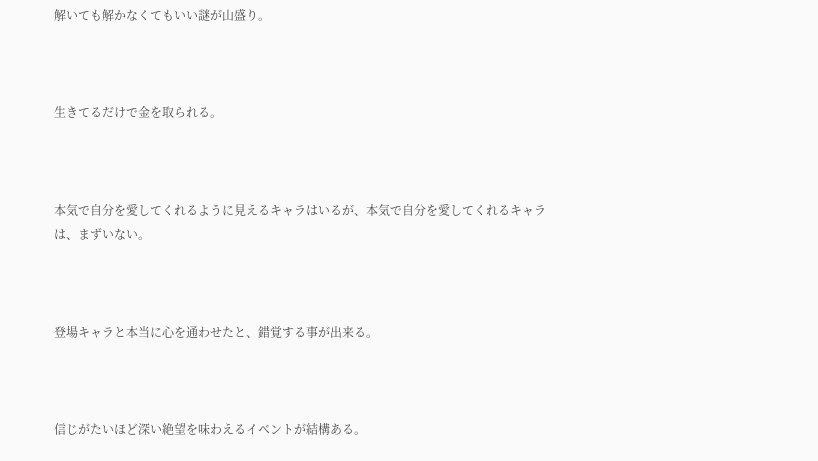解いても解かなくてもいい謎が山盛り。



生きてるだけで金を取られる。



本気で自分を愛してくれるように見えるキャラはいるが、本気で自分を愛してくれるキャラは、まずいない。



登場キャラと本当に心を通わせたと、錯覚する事が出来る。



信じがたいほど深い絶望を味わえるイベントが結構ある。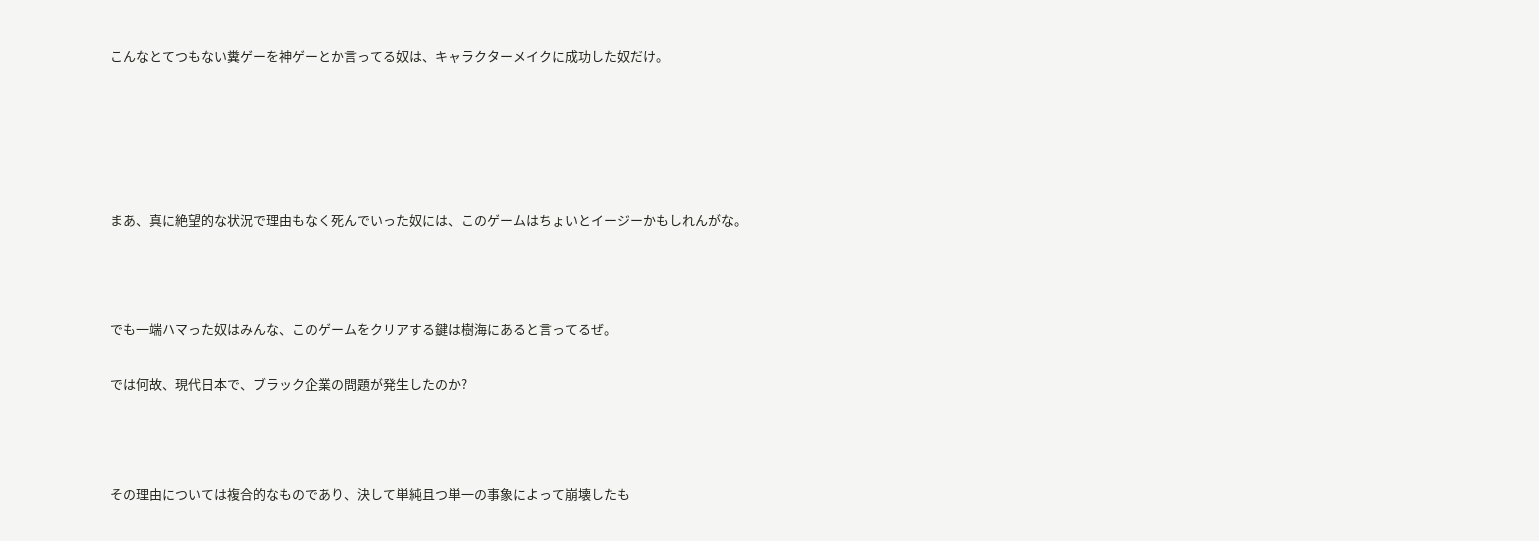こんなとてつもない糞ゲーを神ゲーとか言ってる奴は、キャラクターメイクに成功した奴だけ。





まあ、真に絶望的な状況で理由もなく死んでいった奴には、このゲームはちょいとイージーかもしれんがな。



でも一端ハマった奴はみんな、このゲームをクリアする鍵は樹海にあると言ってるぜ。

では何故、現代日本で、ブラック企業の問題が発生したのか?



その理由については複合的なものであり、決して単純且つ単一の事象によって崩壊したも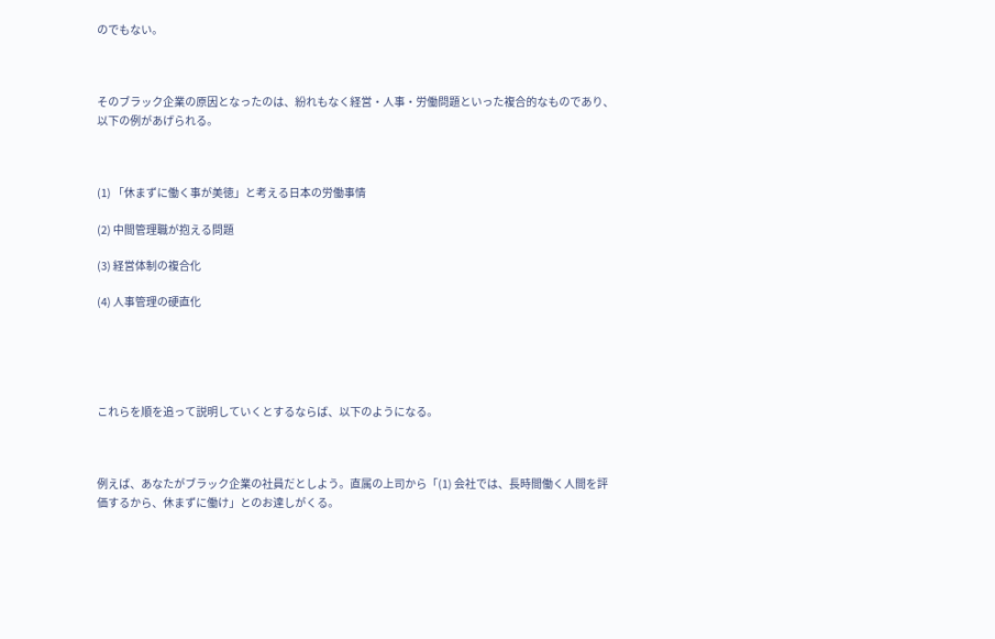のでもない。



そのブラック企業の原因となったのは、紛れもなく経営・人事・労働問題といった複合的なものであり、以下の例があげられる。



(1) 「休まずに働く事が美徳」と考える日本の労働事情

(2) 中間管理職が抱える問題

(3) 経営体制の複合化

(4) 人事管理の硬直化





これらを順を追って説明していくとするならば、以下のようになる。



例えば、あなたがブラック企業の社員だとしよう。直属の上司から「(1) 会社では、長時間働く人間を評価するから、休まずに働け」とのお達しがくる。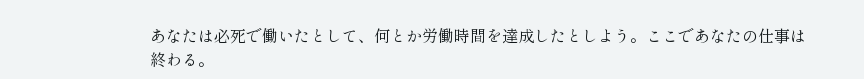あなたは必死で働いたとして、何とか労働時間を達成したとしよう。ここであなたの仕事は終わる。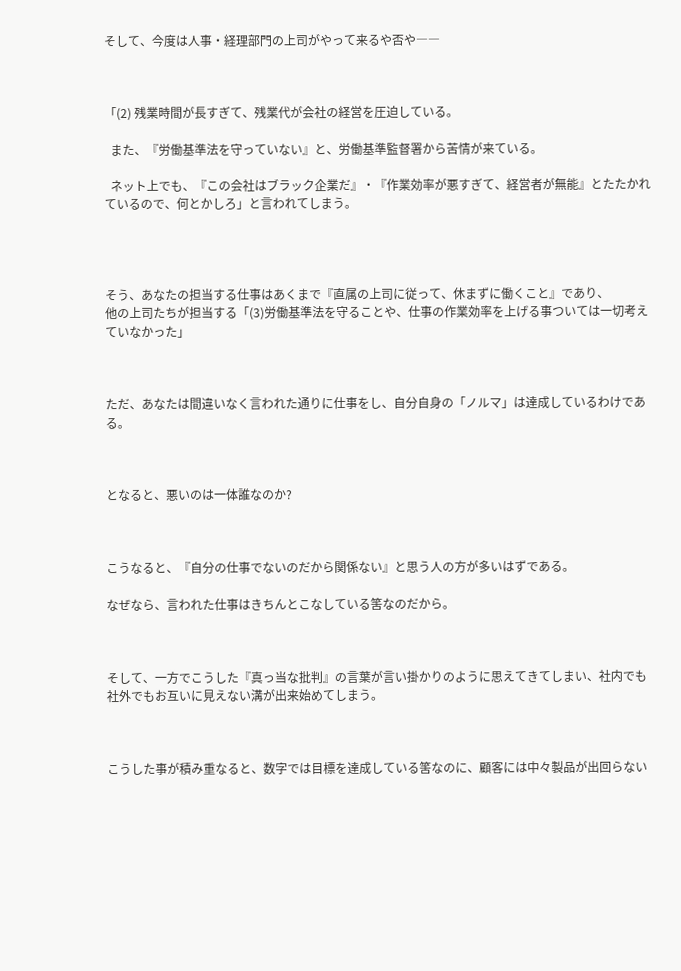そして、今度は人事・経理部門の上司がやって来るや否や――



「(2) 残業時間が長すぎて、残業代が会社の経営を圧迫している。

  また、『労働基準法を守っていない』と、労働基準監督署から苦情が来ている。

  ネット上でも、『この会社はブラック企業だ』・『作業効率が悪すぎて、経営者が無能』とたたかれているので、何とかしろ」と言われてしまう。




そう、あなたの担当する仕事はあくまで『直属の上司に従って、休まずに働くこと』であり、
他の上司たちが担当する「(3)労働基準法を守ることや、仕事の作業効率を上げる事ついては一切考えていなかった」



ただ、あなたは間違いなく言われた通りに仕事をし、自分自身の「ノルマ」は達成しているわけである。



となると、悪いのは一体誰なのか?



こうなると、『自分の仕事でないのだから関係ない』と思う人の方が多いはずである。

なぜなら、言われた仕事はきちんとこなしている筈なのだから。



そして、一方でこうした『真っ当な批判』の言葉が言い掛かりのように思えてきてしまい、社内でも社外でもお互いに見えない溝が出来始めてしまう。



こうした事が積み重なると、数字では目標を達成している筈なのに、顧客には中々製品が出回らない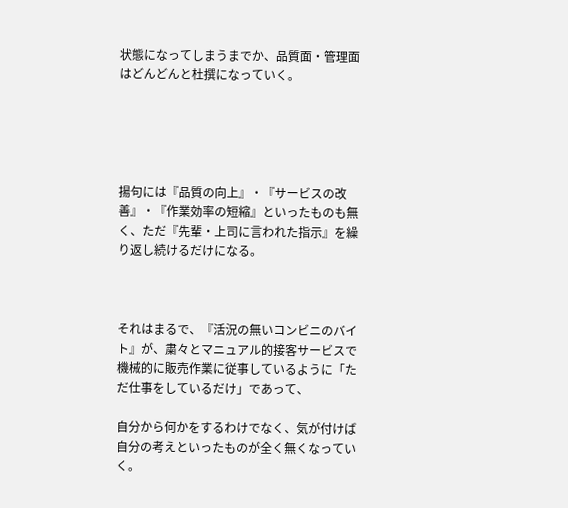状態になってしまうまでか、品質面・管理面はどんどんと杜撰になっていく。





揚句には『品質の向上』・『サービスの改善』・『作業効率の短縮』といったものも無く、ただ『先輩・上司に言われた指示』を繰り返し続けるだけになる。



それはまるで、『活況の無いコンビニのバイト』が、粛々とマニュアル的接客サービスで機械的に販売作業に従事しているように「ただ仕事をしているだけ」であって、

自分から何かをするわけでなく、気が付けば自分の考えといったものが全く無くなっていく。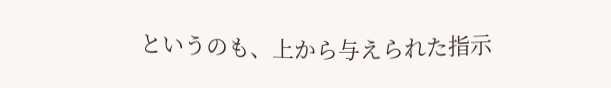というのも、上から与えられた指示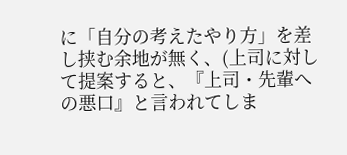に「自分の考えたやり方」を差し挟む余地が無く、(上司に対して提案すると、『上司・先輩への悪口』と言われてしま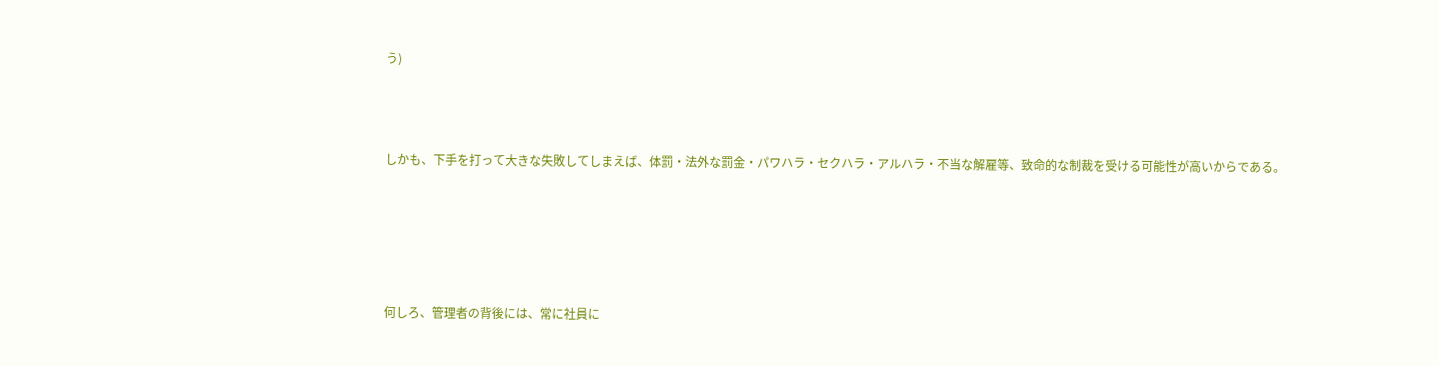う)



しかも、下手を打って大きな失敗してしまえば、体罰・法外な罰金・パワハラ・セクハラ・アルハラ・不当な解雇等、致命的な制裁を受ける可能性が高いからである。





何しろ、管理者の背後には、常に社員に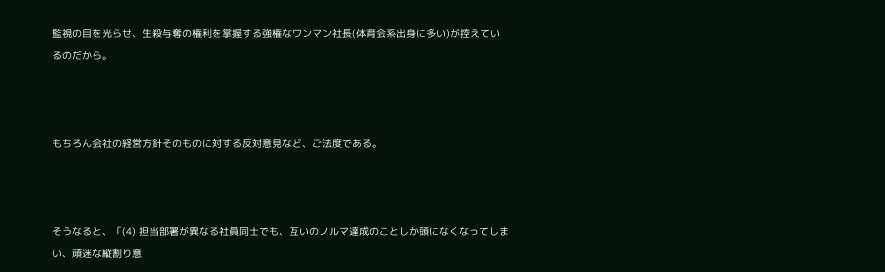監視の目を光らせ、生殺与奪の権利を掌握する強権なワンマン社長(体育会系出身に多い)が控えているのだから。



もちろん会社の経営方針そのものに対する反対意見など、ご法度である。



そうなると、「(4) 担当部署が異なる社員同士でも、互いのノルマ達成のことしか頭になくなってしまい、頑迷な縦割り意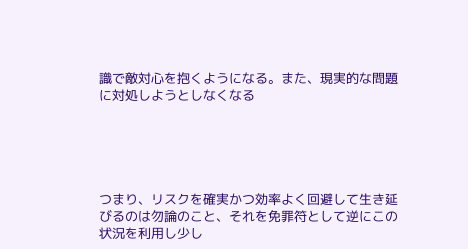識で敵対心を抱くようになる。また、現実的な問題に対処しようとしなくなる





つまり、リスクを確実かつ効率よく回避して生き延びるのは勿論のこと、それを免罪符として逆にこの状況を利用し少し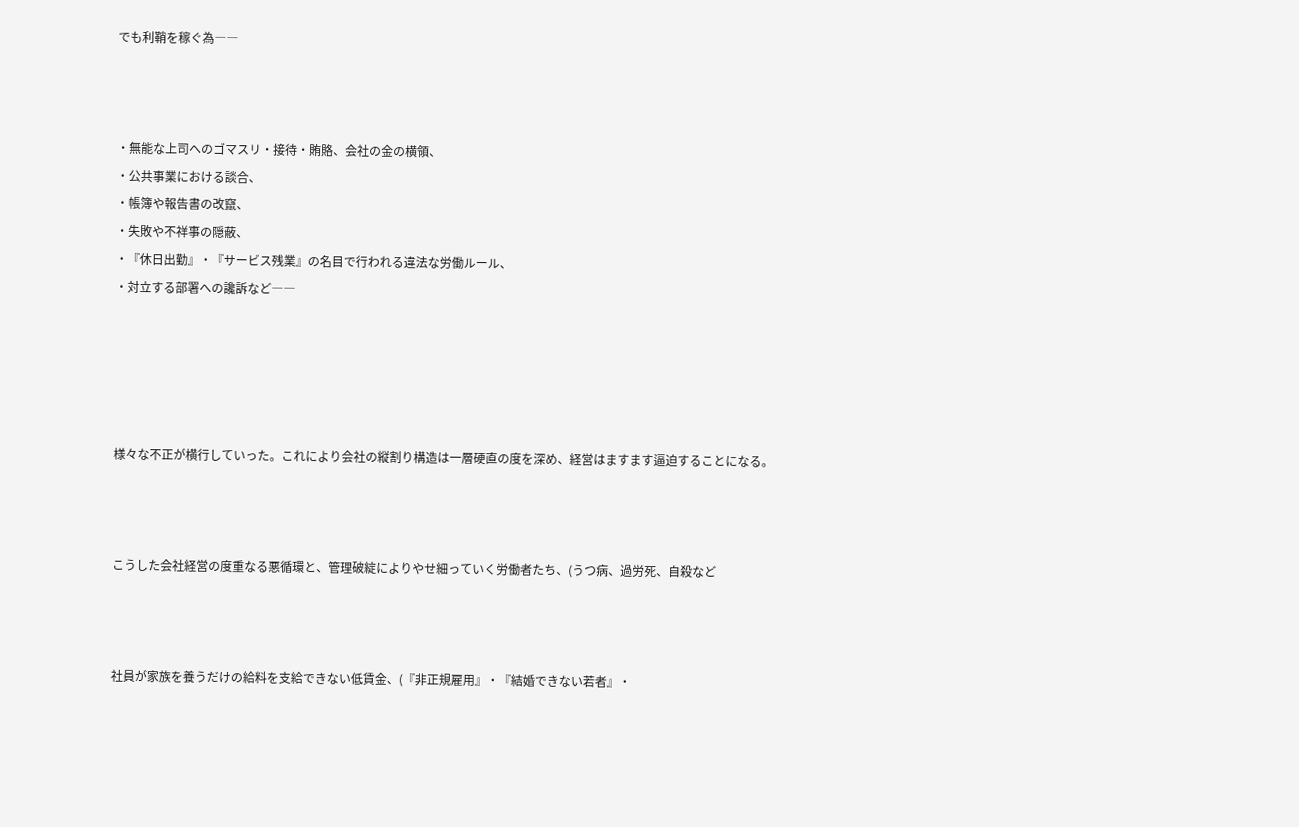でも利鞘を稼ぐ為――



・無能な上司へのゴマスリ・接待・賄賂、会社の金の横領、
・公共事業における談合、
・帳簿や報告書の改竄、
・失敗や不祥事の隠蔽、
・『休日出勤』・『サービス残業』の名目で行われる違法な労働ルール、
・対立する部署への讒訴など――





様々な不正が横行していった。これにより会社の縦割り構造は一層硬直の度を深め、経営はますます逼迫することになる。



こうした会社経営の度重なる悪循環と、管理破綻によりやせ細っていく労働者たち、(うつ病、過労死、自殺など



社員が家族を養うだけの給料を支給できない低賃金、(『非正規雇用』・『結婚できない若者』・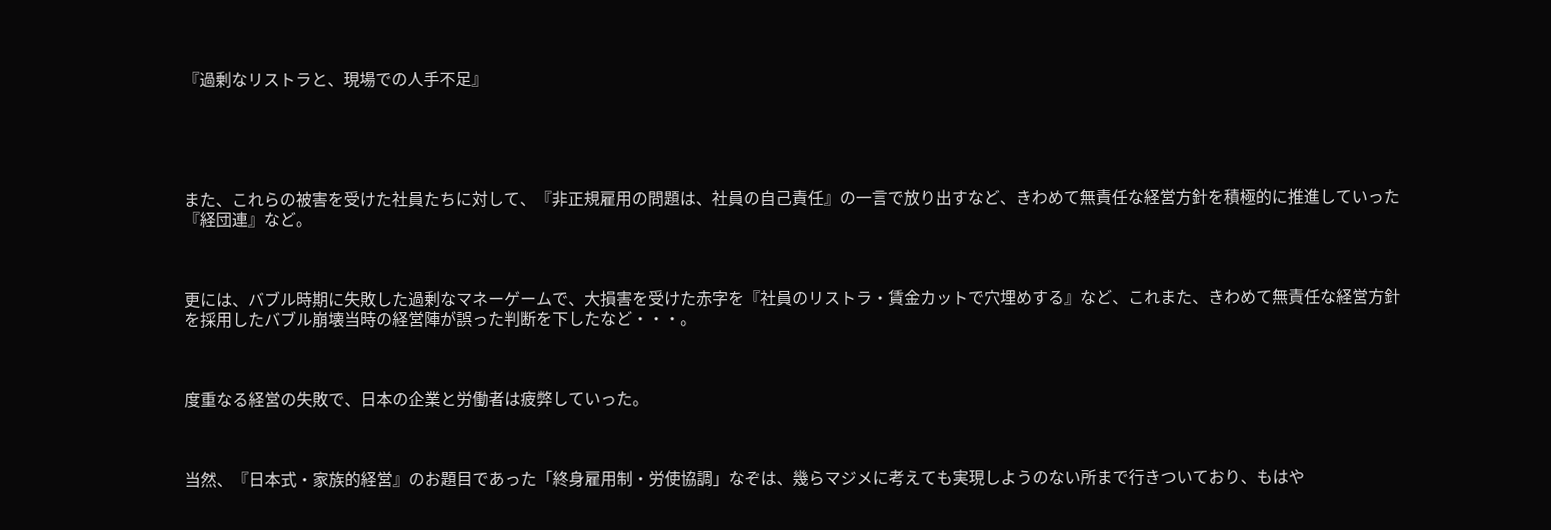『過剰なリストラと、現場での人手不足』





また、これらの被害を受けた社員たちに対して、『非正規雇用の問題は、社員の自己責任』の一言で放り出すなど、きわめて無責任な経営方針を積極的に推進していった『経団連』など。



更には、バブル時期に失敗した過剰なマネーゲームで、大損害を受けた赤字を『社員のリストラ・賃金カットで穴埋めする』など、これまた、きわめて無責任な経営方針を採用したバブル崩壊当時の経営陣が誤った判断を下したなど・・・。



度重なる経営の失敗で、日本の企業と労働者は疲弊していった。



当然、『日本式・家族的経営』のお題目であった「終身雇用制・労使協調」なぞは、幾らマジメに考えても実現しようのない所まで行きついており、もはや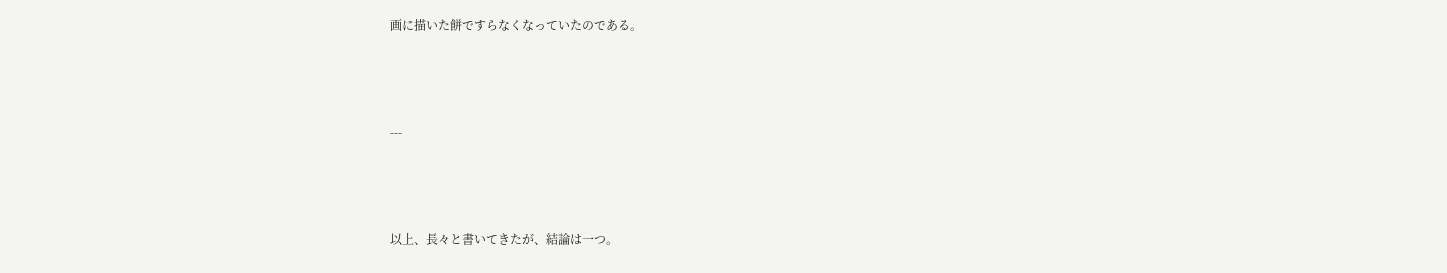画に描いた餅ですらなくなっていたのである。



---



以上、長々と書いてきたが、結論は一つ。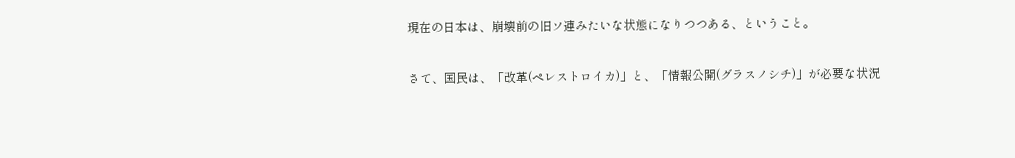現在の日本は、崩壊前の旧ソ連みたいな状態になりつつある、ということ。

さて、国民は、「改革(ペレストロイカ)」と、「情報公開(グラスノシチ)」が必要な状況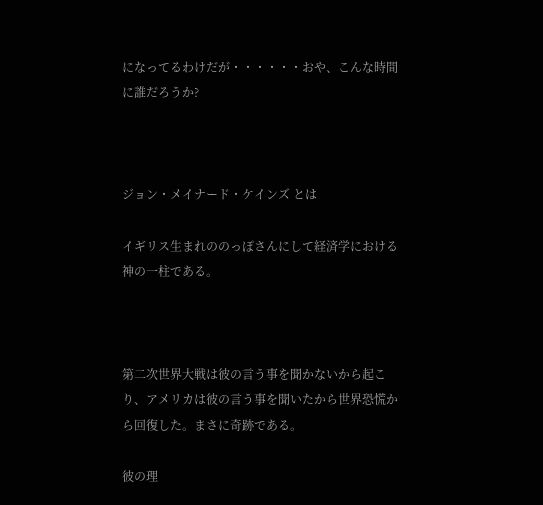になってるわけだが・・・・・・おや、こんな時間に誰だろうか?



ジョン・メイナード・ケインズ とは

イギリス生まれののっぽさんにして経済学における神の一柱である。



第二次世界大戦は彼の言う事を聞かないから起こり、アメリカは彼の言う事を聞いたから世界恐慌から回復した。まさに奇跡である。

彼の理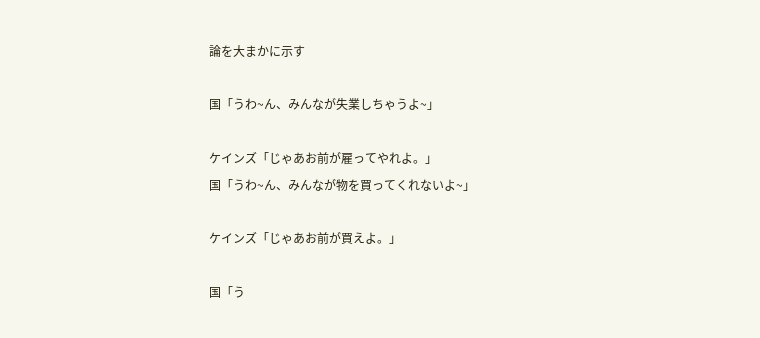論を大まかに示す

国「うわ~ん、みんなが失業しちゃうよ~」

ケインズ「じゃあお前が雇ってやれよ。」
国「うわ~ん、みんなが物を買ってくれないよ~」

ケインズ「じゃあお前が買えよ。」

国「う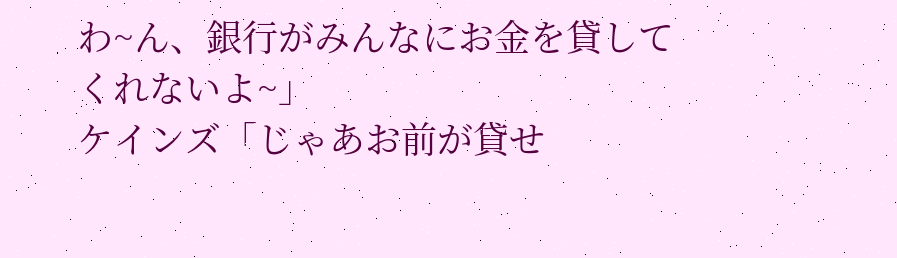わ~ん、銀行がみんなにお金を貸してくれないよ~」
ケインズ「じゃあお前が貸せ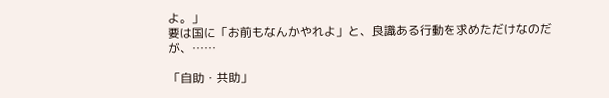よ。」
要は国に「お前もなんかやれよ」と、良識ある行動を求めただけなのだが、……

「自助・共助」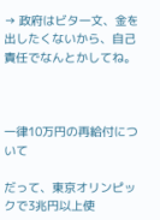→ 政府はビタ一文、金を出したくないから、自己責任でなんとかしてね。



一律10万円の再給付について

だって、東京オリンピックで3兆円以上使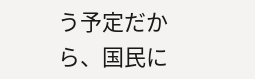う予定だから、国民に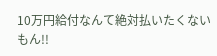10万円給付なんて絶対払いたくないもん!!